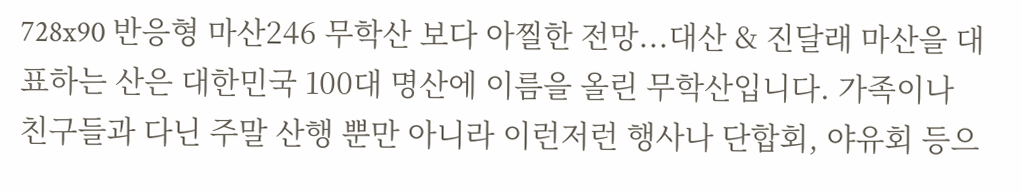728x90 반응형 마산246 무학산 보다 아찔한 전망...대산 & 진달래 마산을 대표하는 산은 대한민국 100대 명산에 이름을 올린 무학산입니다. 가족이나 친구들과 다닌 주말 산행 뿐만 아니라 이런저런 행사나 단합회, 야유회 등으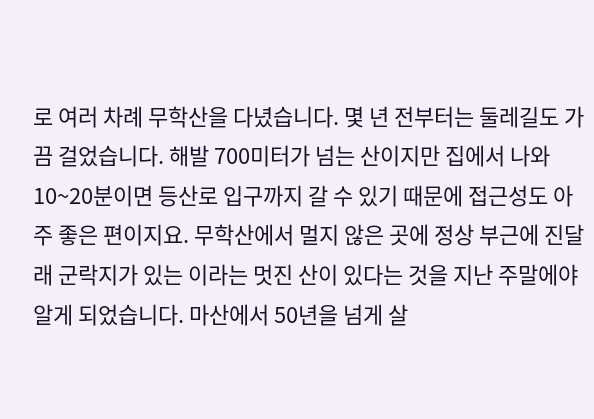로 여러 차례 무학산을 다녔습니다. 몇 년 전부터는 둘레길도 가끔 걸었습니다. 해발 700미터가 넘는 산이지만 집에서 나와 10~20분이면 등산로 입구까지 갈 수 있기 때문에 접근성도 아주 좋은 편이지요. 무학산에서 멀지 않은 곳에 정상 부근에 진달래 군락지가 있는 이라는 멋진 산이 있다는 것을 지난 주말에야 알게 되었습니다. 마산에서 50년을 넘게 살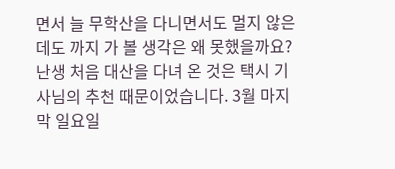면서 늘 무학산을 다니면서도 멀지 않은데도 까지 가 볼 생각은 왜 못했을까요? 난생 처음 대산을 다녀 온 것은 택시 기사님의 추천 때문이었습니다. 3월 마지막 일요일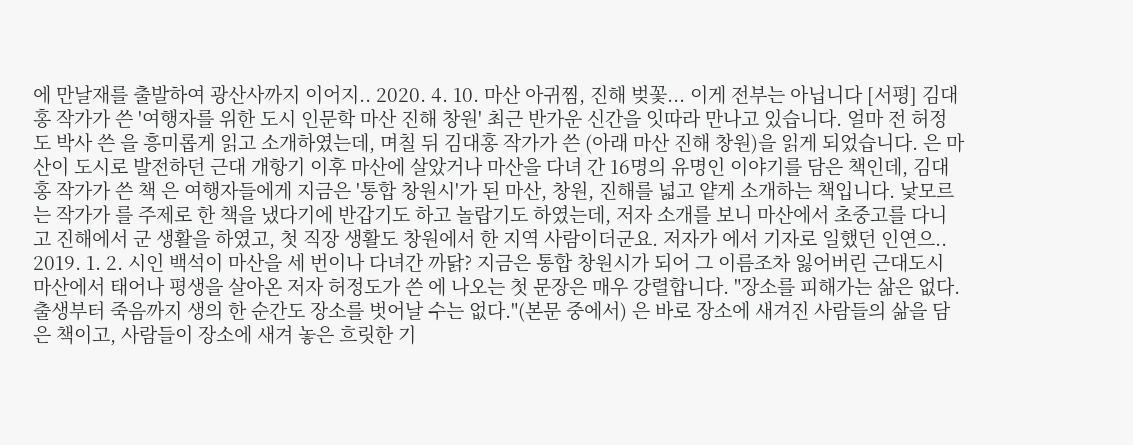에 만날재를 출발하여 광산사까지 이어지.. 2020. 4. 10. 마산 아귀찜, 진해 벚꽃... 이게 전부는 아닙니다 [서평] 김대홍 작가가 쓴 '여행자를 위한 도시 인문학 마산 진해 창원' 최근 반가운 신간을 잇따라 만나고 있습니다. 얼마 전 허정도 박사 쓴 을 흥미롭게 읽고 소개하였는데, 며칠 뒤 김대홍 작가가 쓴 (아래 마산 진해 창원)을 읽게 되었습니다. 은 마산이 도시로 발전하던 근대 개항기 이후 마산에 살았거나 마산을 다녀 간 16명의 유명인 이야기를 담은 책인데, 김대홍 작가가 쓴 책 은 여행자들에게 지금은 '통합 창원시'가 된 마산, 창원, 진해를 넓고 얕게 소개하는 책입니다. 낯모르는 작가가 를 주제로 한 책을 냈다기에 반갑기도 하고 놀랍기도 하였는데, 저자 소개를 보니 마산에서 초중고를 다니고 진해에서 군 생활을 하였고, 첫 직장 생활도 창원에서 한 지역 사람이더군요. 저자가 에서 기자로 일했던 인연으.. 2019. 1. 2. 시인 백석이 마산을 세 번이나 다녀간 까닭? 지금은 통합 창원시가 되어 그 이름조차 잃어버린 근대도시 마산에서 태어나 평생을 살아온 저자 허정도가 쓴 에 나오는 첫 문장은 매우 강렬합니다. "장소를 피해가는 삶은 없다. 출생부터 죽음까지 생의 한 순간도 장소를 벗어날 수는 없다."(본문 중에서) 은 바로 장소에 새겨진 사람들의 삶을 담은 책이고, 사람들이 장소에 새겨 놓은 흐릿한 기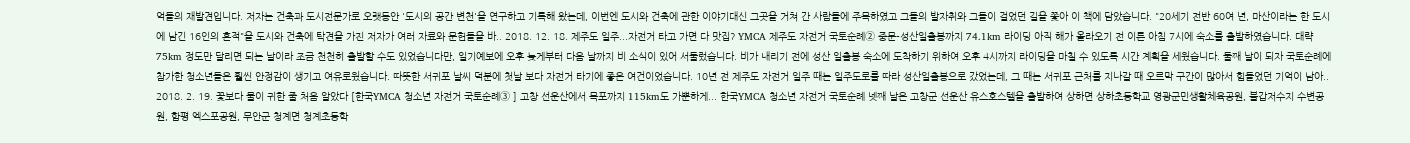억들의 재발견입니다. 저자는 건축과 도시전문가로 오랫동안 '도시의 공간 변천'을 연구하고 기록해 왔는데, 이번엔 도시와 건축에 관한 이야기대신 그곳을 거쳐 간 사람들에 주목하였고 그들의 발자취와 그들이 걸었던 길을 쫓아 이 책에 담았습니다. "20세기 전반 60여 년, 마산이라는 한 도시에 남긴 16인의 흔적"을 도시와 건축에 탁견을 가진 저자가 여러 자료와 문헌들을 바.. 2018. 12. 18. 제주도 일주...자전거 타고 가면 다 맛집? YMCA 제주도 자전거 국토순례② 중문-성산일출봉까지 74.1km 라이딩 아직 해가 올라오기 전 이른 아침 7시에 숙소를 출발하였습니다. 대략 75km 정도만 달리면 되는 날이라 조금 천천히 출발할 수도 있었습니다만, 일기예보에 오후 늦게부터 다음 날까지 비 소식이 있어 서둘렀습니다. 비가 내리기 전에 성산 일출봉 숙소에 도착하기 위하여 오후 4시까지 라이딩을 마칠 수 있도록 시간 계획을 세웠습니다. 둘째 날이 되자 국토순례에 참가한 청소년들은 훨씬 안정감이 생기고 여유로웠습니다. 따뜻한 서귀포 날씨 덕분에 첫날 보다 자전거 타기에 좋은 여건이었습니다. 10년 전 제주도 자전거 일주 때는 일주도로를 따라 성산일출봉으로 갔었는데, 그 때는 서귀포 근처를 지나갈 때 오르막 구간이 많아서 힘들었던 기억이 남아.. 2018. 2. 19. 꽃보다 물이 귀한 줄 처음 알았다 [한국YMCA 청소년 자전거 국토순례③ ] 고창 선운산에서 목포까지 115km도 가뿐하게... 한국YMCA 청소년 자전거 국토순례 넷째 날은 고창군 선운산 유스호스텔을 출발하여 상하면 상하초등학교 영광군민생활체육공원, 불갑저수지 수변공원, 함평 엑스포공원, 무안군 청계면 청계초등학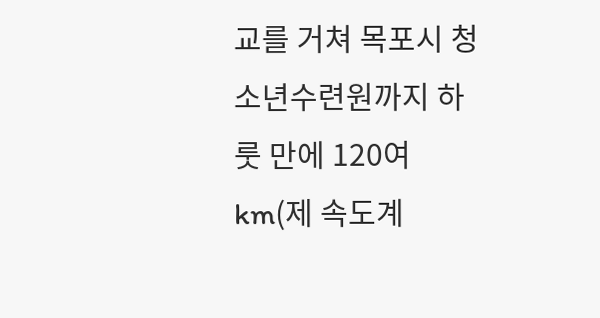교를 거쳐 목포시 청소년수련원까지 하룻 만에 120여km(제 속도계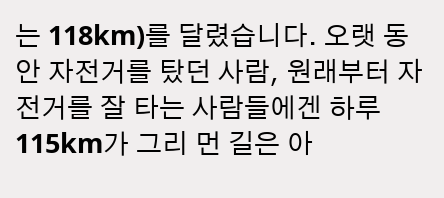는 118km)를 달렸습니다. 오랫 동안 자전거를 탔던 사람, 원래부터 자전거를 잘 타는 사람들에겐 하루 115km가 그리 먼 길은 아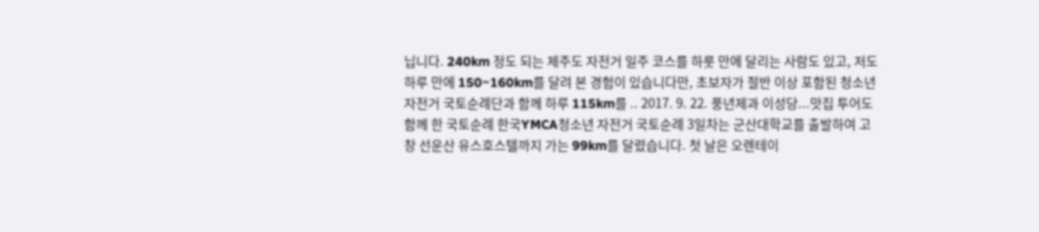닙니다. 240km 정도 되는 제주도 자전거 일주 코스를 하룻 만에 달리는 사람도 있고, 저도 하루 만에 150~160km를 달려 본 경험이 있습니다만, 초보자가 절반 이상 포함된 청소년 자전거 국토순례단과 함께 하루 115km를 .. 2017. 9. 22. 풍년제과 이성당...맛집 투어도 함께 한 국토순례 한국YMCA청소년 자전거 국토순례 3일차는 군산대학교를 출발하여 고창 선운산 유스호스텔까지 가는 99km를 달렸습니다. 첫 날은 오렌테이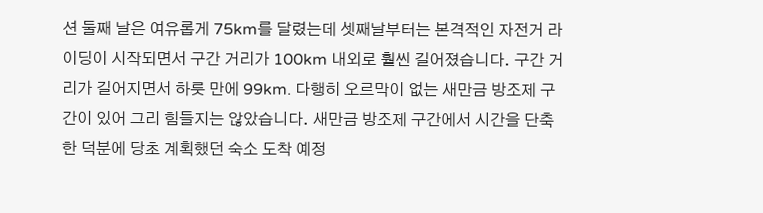션 둘째 날은 여유롭게 75km를 달렸는데 셋째날부터는 본격적인 자전거 라이딩이 시작되면서 구간 거리가 100km 내외로 훨씬 길어졌습니다. 구간 거리가 길어지면서 하룻 만에 99km. 다행히 오르막이 없는 새만금 방조제 구간이 있어 그리 힘들지는 않았습니다. 새만금 방조제 구간에서 시간을 단축한 덕분에 당초 계획했던 숙소 도착 예정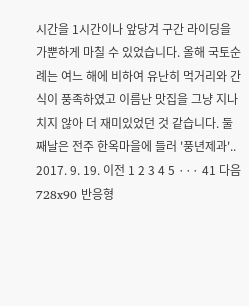시간을 1시간이나 앞당겨 구간 라이딩을 가뿐하게 마칠 수 있었습니다. 올해 국토순례는 여느 해에 비하여 유난히 먹거리와 간식이 풍족하였고 이름난 맛집을 그냥 지나치지 않아 더 재미있었던 것 같습니다. 둘째날은 전주 한옥마을에 들러 '풍년제과'.. 2017. 9. 19. 이전 1 2 3 4 5 ··· 41 다음 728x90 반응형